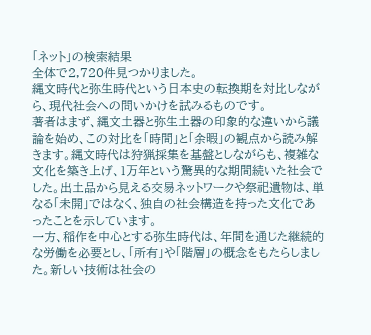「ネット」の検索結果
全体で2,720件見つかりました。
縄文時代と弥生時代という日本史の転換期を対比しながら、現代社会への問いかけを試みるものです。
著者はまず、縄文土器と弥生土器の印象的な違いから議論を始め、この対比を「時間」と「余暇」の観点から読み解きます。縄文時代は狩猟採集を基盤としながらも、複雑な文化を築き上げ、1万年という驚異的な期間続いた社会でした。出土品から見える交易ネットワークや祭祀遺物は、単なる「未開」ではなく、独自の社会構造を持った文化であったことを示しています。
一方、稲作を中心とする弥生時代は、年間を通じた継続的な労働を必要とし、「所有」や「階層」の概念をもたらしました。新しい技術は社会の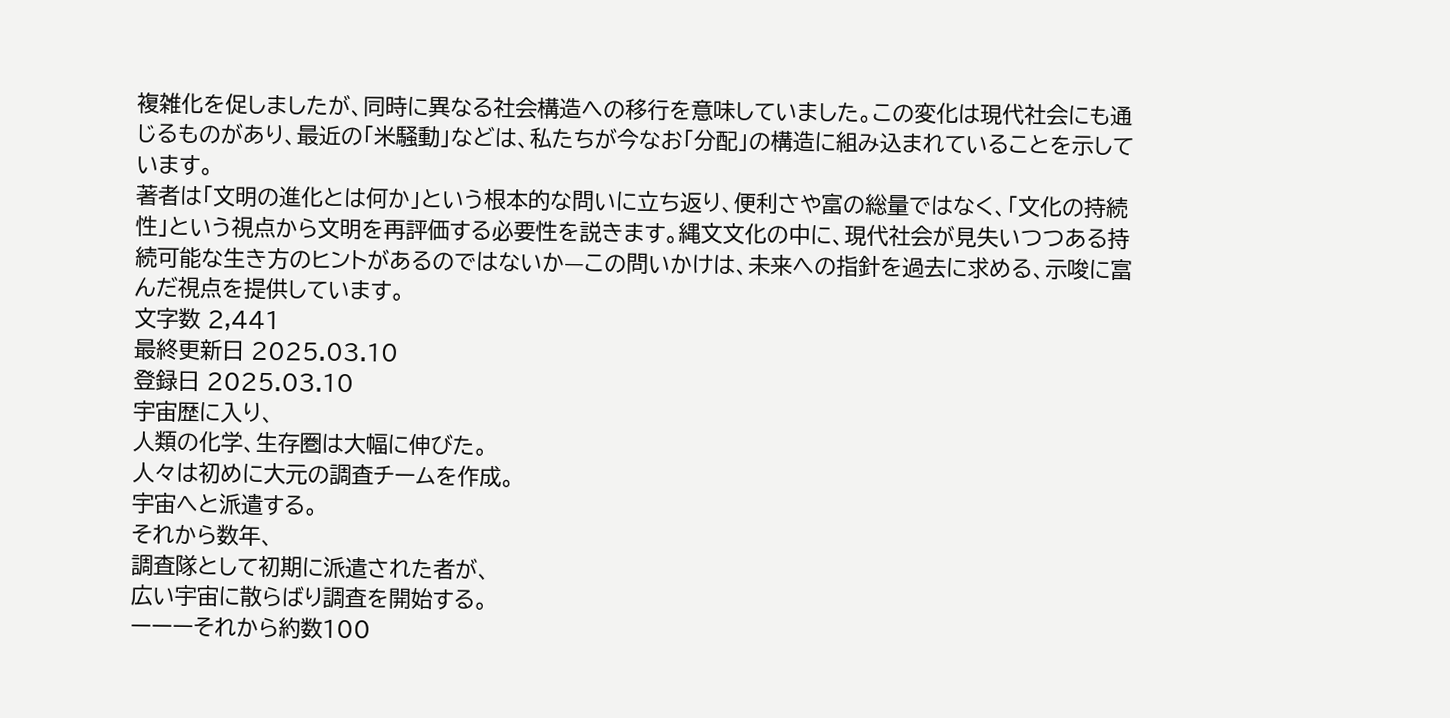複雑化を促しましたが、同時に異なる社会構造への移行を意味していました。この変化は現代社会にも通じるものがあり、最近の「米騒動」などは、私たちが今なお「分配」の構造に組み込まれていることを示しています。
著者は「文明の進化とは何か」という根本的な問いに立ち返り、便利さや富の総量ではなく、「文化の持続性」という視点から文明を再評価する必要性を説きます。縄文文化の中に、現代社会が見失いつつある持続可能な生き方のヒントがあるのではないか—この問いかけは、未来への指針を過去に求める、示唆に富んだ視点を提供しています。
文字数 2,441
最終更新日 2025.03.10
登録日 2025.03.10
宇宙歴に入り、
人類の化学、生存圏は大幅に伸びた。
人々は初めに大元の調査チームを作成。
宇宙へと派遣する。
それから数年、
調査隊として初期に派遣された者が、
広い宇宙に散らばり調査を開始する。
ーーーそれから約数100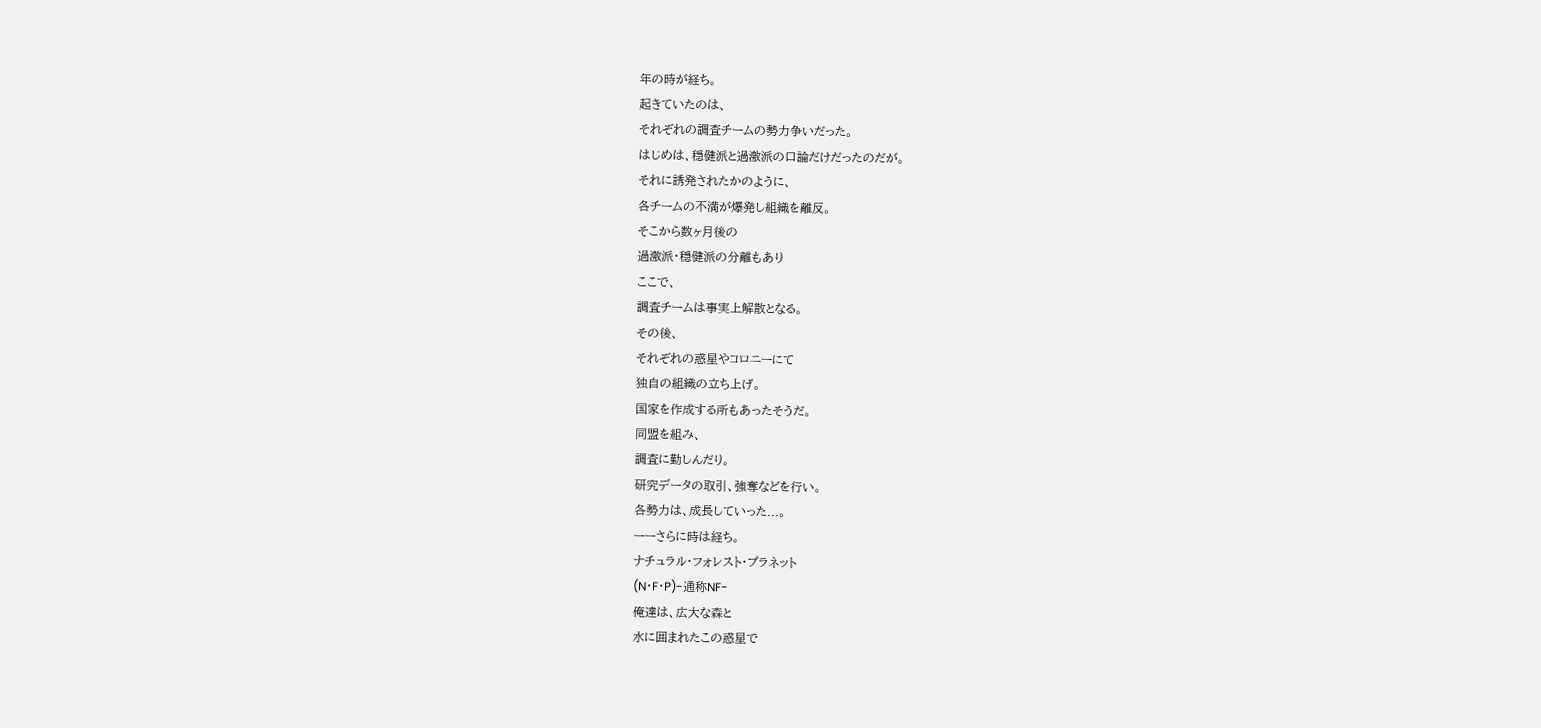年の時が経ち。
起きていたのは、
それぞれの調査チームの勢力争いだった。
はじめは、穏健派と過激派の口論だけだったのだが。
それに誘発されたかのように、
各チームの不満が爆発し組織を離反。
そこから数ヶ月後の
過激派・穏健派の分離もあり
ここで、
調査チームは事実上解散となる。
その後、
それぞれの惑星やコロニーにて
独自の組織の立ち上げ。
国家を作成する所もあったそうだ。
同盟を組み、
調査に勤しんだり。
研究データの取引、強奪などを行い。
各勢力は、成長していった...。
ーーさらに時は経ち。
ナチュラル・フォレスト・プラネット
(N・F・P)-通称NF-
俺達は、広大な森と
水に囲まれたこの惑星で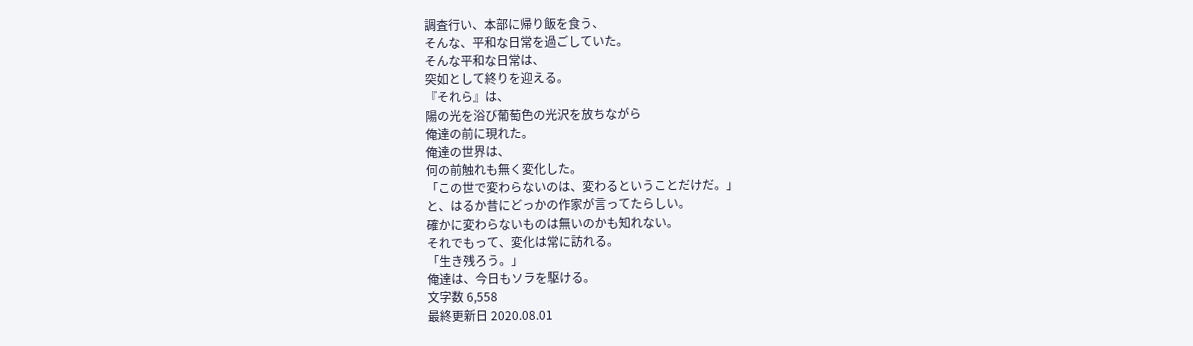調査行い、本部に帰り飯を食う、
そんな、平和な日常を過ごしていた。
そんな平和な日常は、
突如として終りを迎える。
『それら』は、
陽の光を浴び葡萄色の光沢を放ちながら
俺達の前に現れた。
俺達の世界は、
何の前触れも無く変化した。
「この世で変わらないのは、変わるということだけだ。」
と、はるか昔にどっかの作家が言ってたらしい。
確かに変わらないものは無いのかも知れない。
それでもって、変化は常に訪れる。
「生き残ろう。」
俺達は、今日もソラを駆ける。
文字数 6,558
最終更新日 2020.08.01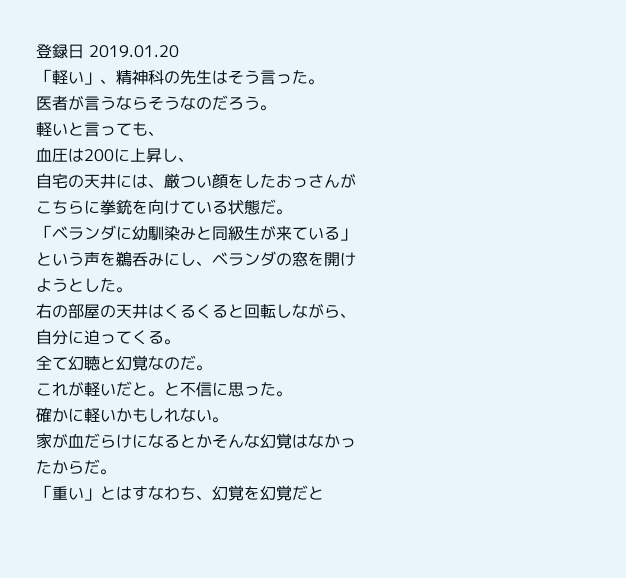登録日 2019.01.20
「軽い」、精神科の先生はそう言った。
医者が言うならそうなのだろう。
軽いと言っても、
血圧は200に上昇し、
自宅の天井には、厳つい顔をしたおっさんがこちらに拳銃を向けている状態だ。
「ベランダに幼馴染みと同級生が来ている」
という声を鵜呑みにし、ベランダの窓を開けようとした。
右の部屋の天井はくるくると回転しながら、自分に迫ってくる。
全て幻聴と幻覚なのだ。
これが軽いだと。と不信に思った。
確かに軽いかもしれない。
家が血だらけになるとかそんな幻覚はなかったからだ。
「重い」とはすなわち、幻覚を幻覚だと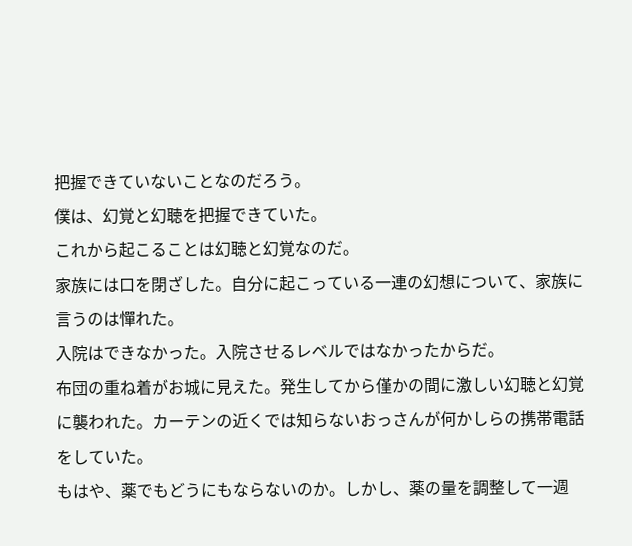把握できていないことなのだろう。
僕は、幻覚と幻聴を把握できていた。
これから起こることは幻聴と幻覚なのだ。
家族には口を閉ざした。自分に起こっている一連の幻想について、家族に言うのは憚れた。
入院はできなかった。入院させるレベルではなかったからだ。
布団の重ね着がお城に見えた。発生してから僅かの間に激しい幻聴と幻覚に襲われた。カーテンの近くでは知らないおっさんが何かしらの携帯電話をしていた。
もはや、薬でもどうにもならないのか。しかし、薬の量を調整して一週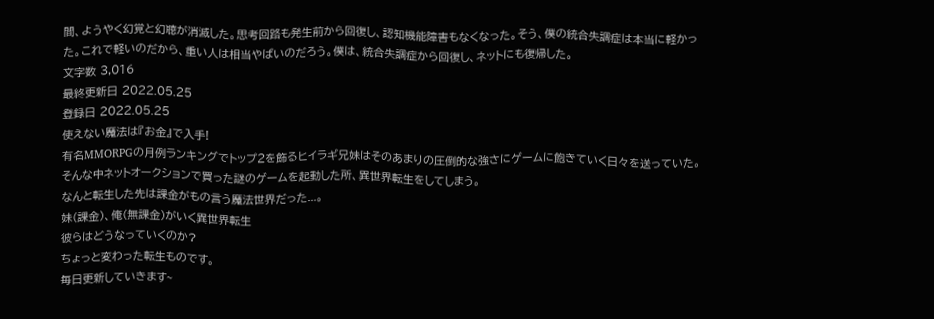間、ようやく幻覚と幻聴が消滅した。思考回路も発生前から回復し、認知機能障害もなくなった。そう、僕の統合失調症は本当に軽かった。これで軽いのだから、重い人は相当やばいのだろう。僕は、統合失調症から回復し、ネットにも復帰した。
文字数 3,016
最終更新日 2022.05.25
登録日 2022.05.25
使えない魔法は『お金』で入手!
有名MMORPGの月例ランキングでトップ2を飾るヒイラギ兄妹はそのあまりの圧倒的な強さにゲームに飽きていく日々を送っていた。
そんな中ネットオークションで買った謎のゲームを起動した所、異世界転生をしてしまう。
なんと転生した先は課金がもの言う魔法世界だった...。
妹(課金)、俺(無課金)がいく異世界転生
彼らはどうなっていくのか?
ちょっと変わった転生ものです。
毎日更新していきます~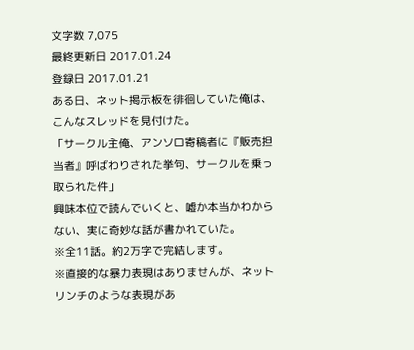文字数 7,075
最終更新日 2017.01.24
登録日 2017.01.21
ある日、ネット掲示板を徘徊していた俺は、こんなスレッドを見付けた。
「サークル主俺、アンソロ寄稿者に『販売担当者』呼ばわりされた挙句、サークルを乗っ取られた件」
興味本位で読んでいくと、嘘か本当かわからない、実に奇妙な話が書かれていた。
※全11話。約2万字で完結します。
※直接的な暴力表現はありませんが、ネットリンチのような表現があ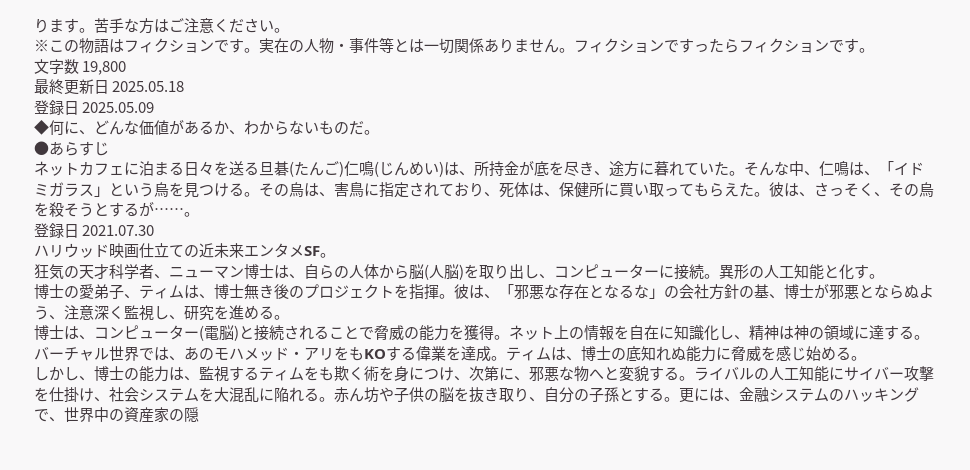ります。苦手な方はご注意ください。
※この物語はフィクションです。実在の人物・事件等とは一切関係ありません。フィクションですったらフィクションです。
文字数 19,800
最終更新日 2025.05.18
登録日 2025.05.09
◆何に、どんな価値があるか、わからないものだ。
●あらすじ
ネットカフェに泊まる日々を送る旦碁(たんご)仁鳴(じんめい)は、所持金が底を尽き、途方に暮れていた。そんな中、仁鳴は、「イドミガラス」という烏を見つける。その烏は、害鳥に指定されており、死体は、保健所に買い取ってもらえた。彼は、さっそく、その烏を殺そうとするが……。
登録日 2021.07.30
ハリウッド映画仕立ての近未来エンタメSF。
狂気の天才科学者、ニューマン博士は、自らの人体から脳(人脳)を取り出し、コンピューターに接続。異形の人工知能と化す。
博士の愛弟子、ティムは、博士無き後のプロジェクトを指揮。彼は、「邪悪な存在となるな」の会社方針の基、博士が邪悪とならぬよう、注意深く監視し、研究を進める。
博士は、コンピューター(電脳)と接続されることで脅威の能力を獲得。ネット上の情報を自在に知識化し、精神は神の領域に達する。バーチャル世界では、あのモハメッド・アリをもKOする偉業を達成。ティムは、博士の底知れぬ能力に脅威を感じ始める。
しかし、博士の能力は、監視するティムをも欺く術を身につけ、次第に、邪悪な物へと変貌する。ライバルの人工知能にサイバー攻撃を仕掛け、社会システムを大混乱に陥れる。赤ん坊や子供の脳を抜き取り、自分の子孫とする。更には、金融システムのハッキングで、世界中の資産家の隠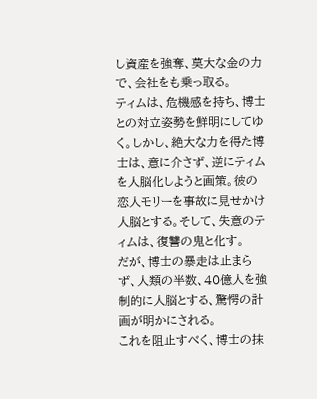し資産を強奪、莫大な金の力で、会社をも乗っ取る。
ティムは、危機感を持ち、博士との対立姿勢を鮮明にしてゆく。しかし、絶大な力を得た博士は、意に介さず、逆にティムを人脳化しようと画策。彼の恋人モリーを事故に見せかけ人脳とする。そして、失意のティムは、復讐の鬼と化す。
だが、博士の暴走は止まらず、人類の半数、40億人を強制的に人脳とする、驚愕の計画が明かにされる。
これを阻止すべく、博士の抹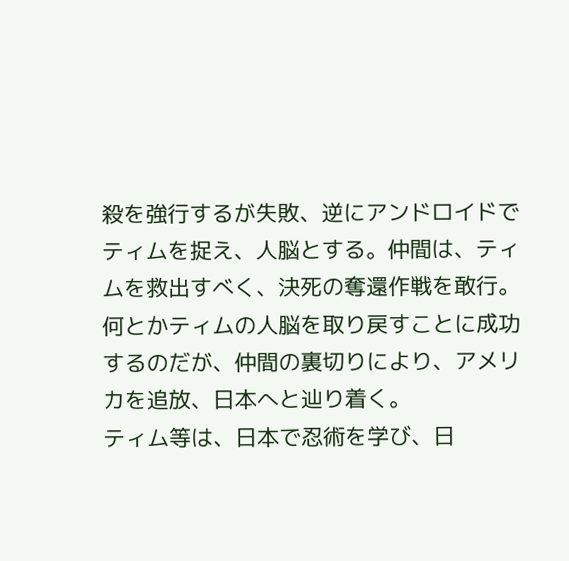殺を強行するが失敗、逆にアンドロイドでティムを捉え、人脳とする。仲間は、ティムを救出すべく、決死の奪還作戦を敢行。何とかティムの人脳を取り戻すことに成功するのだが、仲間の裏切りにより、アメリカを追放、日本へと辿り着く。
ティム等は、日本で忍術を学び、日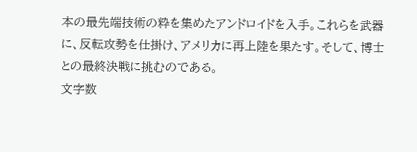本の最先端技術の粋を集めたアンドロイドを入手。これらを武器に、反転攻勢を仕掛け、アメリカに再上陸を果たす。そして、博士との最終決戦に挑むのである。
文字数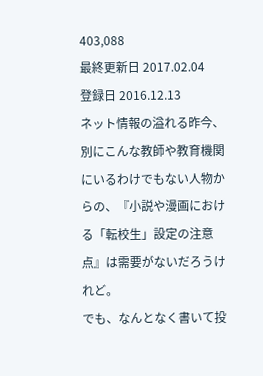403,088
最終更新日 2017.02.04
登録日 2016.12.13
ネット情報の溢れる昨今、別にこんな教師や教育機関にいるわけでもない人物からの、『小説や漫画における「転校生」設定の注意点』は需要がないだろうけれど。
でも、なんとなく書いて投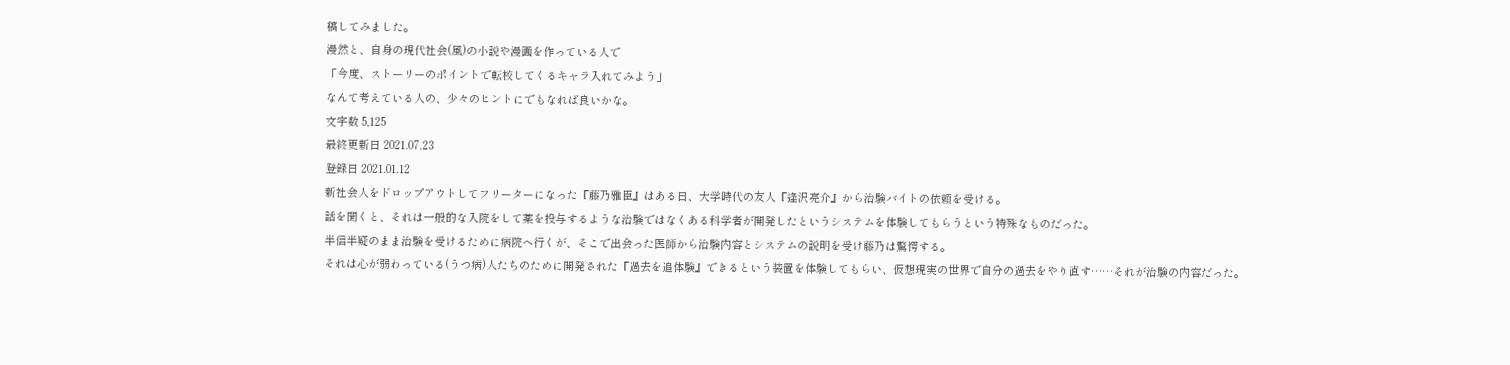稿してみました。
漫然と、自身の現代社会(風)の小説や漫画を作っている人で
「今度、ストーリーのポイントで転校してくるキャラ入れてみよう」
なんて考えている人の、少々のヒントにでもなれば良いかな。
文字数 5,125
最終更新日 2021.07.23
登録日 2021.01.12
新社会人をドロップアウトしてフリーターになった『藤乃雅臣』はある日、大学時代の友人『逢沢亮介』から治験バイトの依頼を受ける。
話を聞くと、それは一般的な入院をして薬を投与するような治験ではなくある科学者が開発したというシステムを体験してもらうという特殊なものだった。
半信半疑のまま治験を受けるために病院へ行くが、そこで出会った医師から治験内容とシステムの説明を受け藤乃は驚愕する。
それは心が弱わっている(うつ病)人たちのために開発された『過去を追体験』できるという装置を体験してもらい、仮想現実の世界で自分の過去をやり直す……それが治験の内容だった。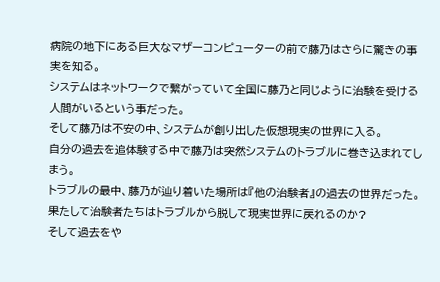病院の地下にある巨大なマザーコンピューターの前で藤乃はさらに驚きの事実を知る。
システムはネットワークで繋がっていて全国に藤乃と同じように治験を受ける人間がいるという事だった。
そして藤乃は不安の中、システムが創り出した仮想現実の世界に入る。
自分の過去を追体験する中で藤乃は突然システムのトラブルに巻き込まれてしまう。
トラブルの最中、藤乃が辿り着いた場所は『他の治験者』の過去の世界だった。
果たして治験者たちはトラブルから脱して現実世界に戻れるのか?
そして過去をや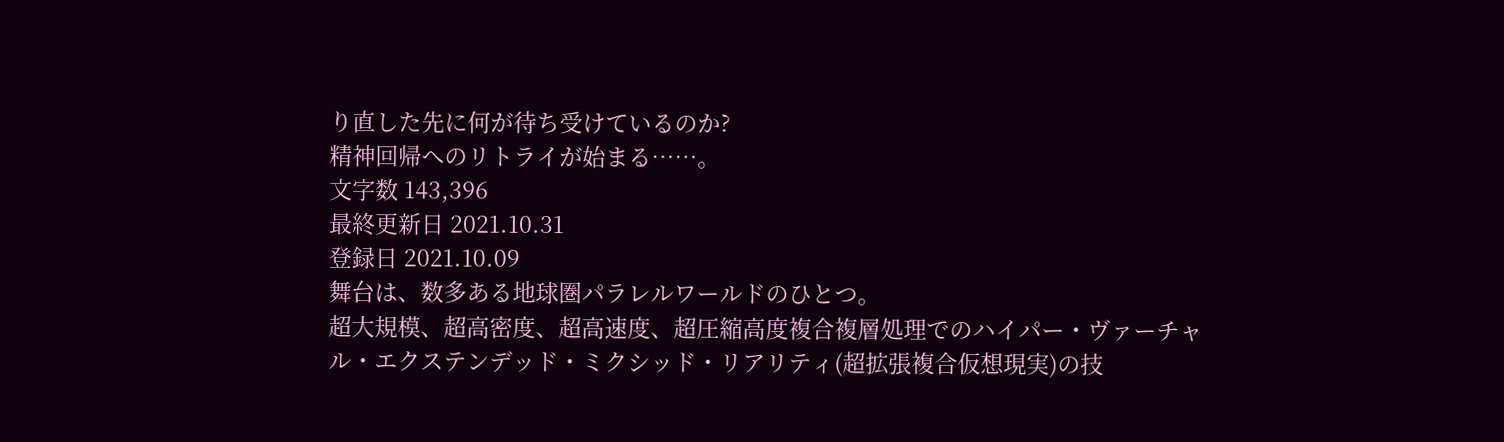り直した先に何が待ち受けているのか?
精神回帰へのリトライが始まる……。
文字数 143,396
最終更新日 2021.10.31
登録日 2021.10.09
舞台は、数多ある地球圏パラレルワールドのひとつ。
超大規模、超高密度、超高速度、超圧縮高度複合複層処理でのハイパー・ヴァーチャル・エクステンデッド・ミクシッド・リアリティ(超拡張複合仮想現実)の技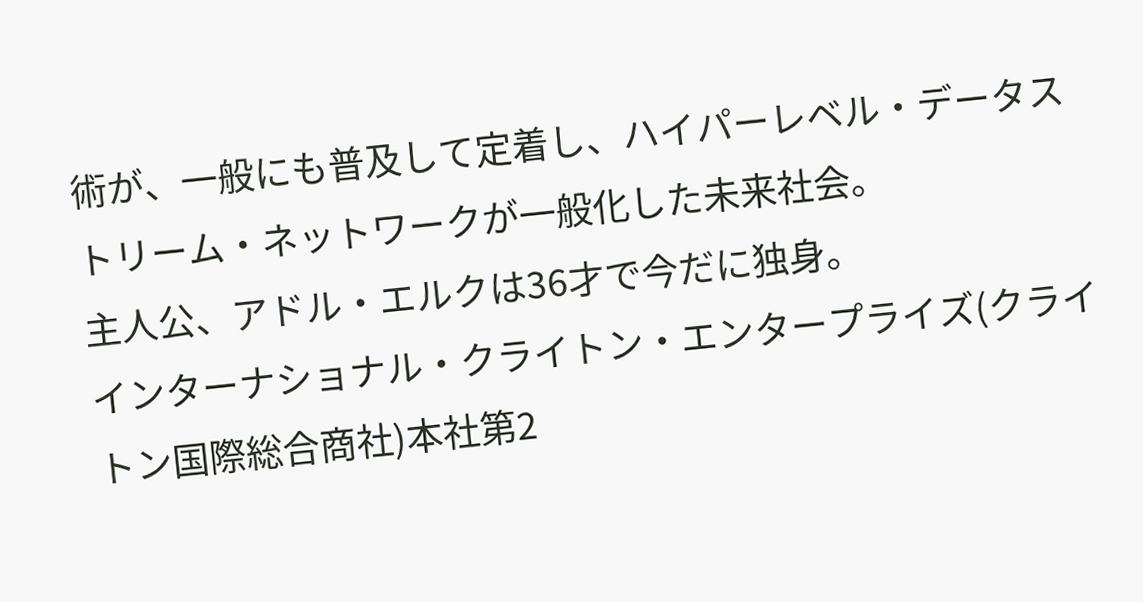術が、一般にも普及して定着し、ハイパーレベル・データストリーム・ネットワークが一般化した未来社会。
主人公、アドル・エルクは36才で今だに独身。
インターナショナル・クライトン・エンタープライズ(クライトン国際総合商社)本社第2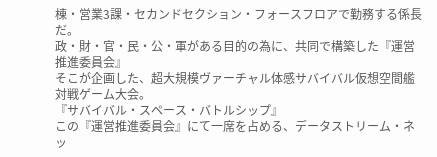棟・営業3課・セカンドセクション・フォースフロアで勤務する係長だ。
政・財・官・民・公・軍がある目的の為に、共同で構築した『運営推進委員会』
そこが企画した、超大規模ヴァーチャル体感サバイバル仮想空間艦対戦ゲーム大会。
『サバイバル・スペース・バトルシップ』
この『運営推進委員会』にて一席を占める、データストリーム・ネッ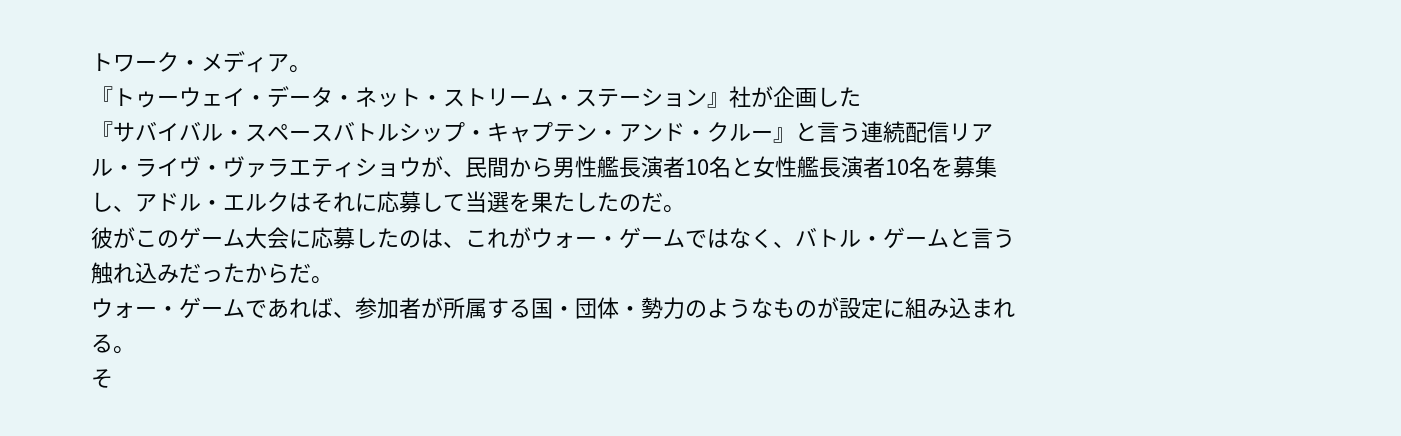トワーク・メディア。
『トゥーウェイ・データ・ネット・ストリーム・ステーション』社が企画した
『サバイバル・スペースバトルシップ・キャプテン・アンド・クルー』と言う連続配信リアル・ライヴ・ヴァラエティショウが、民間から男性艦長演者10名と女性艦長演者10名を募集し、アドル・エルクはそれに応募して当選を果たしたのだ。
彼がこのゲーム大会に応募したのは、これがウォー・ゲームではなく、バトル・ゲームと言う触れ込みだったからだ。
ウォー・ゲームであれば、参加者が所属する国・団体・勢力のようなものが設定に組み込まれる。
そ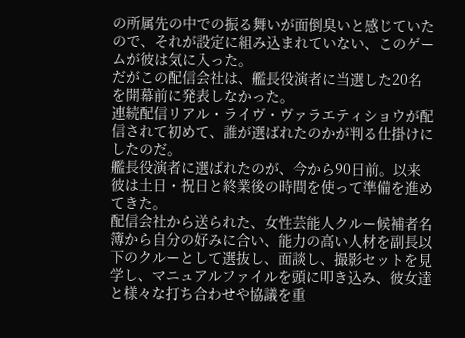の所属先の中での振る舞いが面倒臭いと感じていたので、それが設定に組み込まれていない、このゲームが彼は気に入った。
だがこの配信会社は、艦長役演者に当選した20名を開幕前に発表しなかった。
連続配信リアル・ライヴ・ヴァラエティショウが配信されて初めて、誰が選ばれたのかが判る仕掛けにしたのだ。
艦長役演者に選ばれたのが、今から90日前。以来彼は土日・祝日と終業後の時間を使って準備を進めてきた。
配信会社から送られた、女性芸能人クルー候補者名簿から自分の好みに合い、能力の高い人材を副長以下のクルーとして選抜し、面談し、撮影セットを見学し、マニュアルファイルを頭に叩き込み、彼女達と様々な打ち合わせや協議を重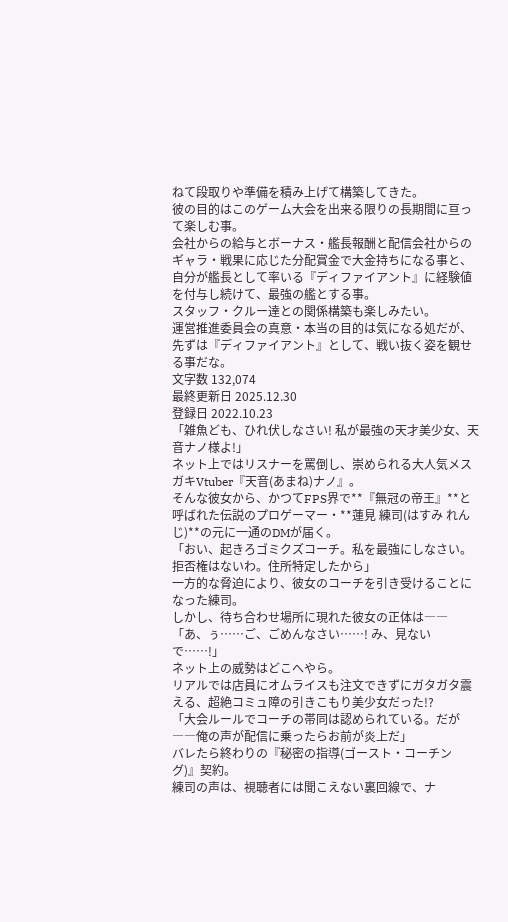ねて段取りや準備を積み上げて構築してきた。
彼の目的はこのゲーム大会を出来る限りの長期間に亘って楽しむ事。
会社からの給与とボーナス・艦長報酬と配信会社からのギャラ・戦果に応じた分配賞金で大金持ちになる事と、自分が艦長として率いる『ディファイアント』に経験値を付与し続けて、最強の艦とする事。
スタッフ・クルー達との関係構築も楽しみたい。
運営推進委員会の真意・本当の目的は気になる処だが、先ずは『ディファイアント』として、戦い抜く姿を観せる事だな。
文字数 132,074
最終更新日 2025.12.30
登録日 2022.10.23
「雑魚ども、ひれ伏しなさい! 私が最強の天才美少女、天音ナノ様よ!」
ネット上ではリスナーを罵倒し、崇められる大人気メスガキVtuber『天音(あまね)ナノ』。
そんな彼女から、かつてFPS界で**『無冠の帝王』**と呼ばれた伝説のプロゲーマー・**蓮見 練司(はすみ れんじ)**の元に一通のDMが届く。
「おい、起きろゴミクズコーチ。私を最強にしなさい。拒否権はないわ。住所特定したから」
一方的な脅迫により、彼女のコーチを引き受けることになった練司。
しかし、待ち合わせ場所に現れた彼女の正体は――
「あ、ぅ……ご、ごめんなさい……! み、見ないで……!」
ネット上の威勢はどこへやら。
リアルでは店員にオムライスも注文できずにガタガタ震える、超絶コミュ障の引きこもり美少女だった!?
「大会ルールでコーチの帯同は認められている。だが――俺の声が配信に乗ったらお前が炎上だ」
バレたら終わりの『秘密の指導(ゴースト・コーチング)』契約。
練司の声は、視聴者には聞こえない裏回線で、ナ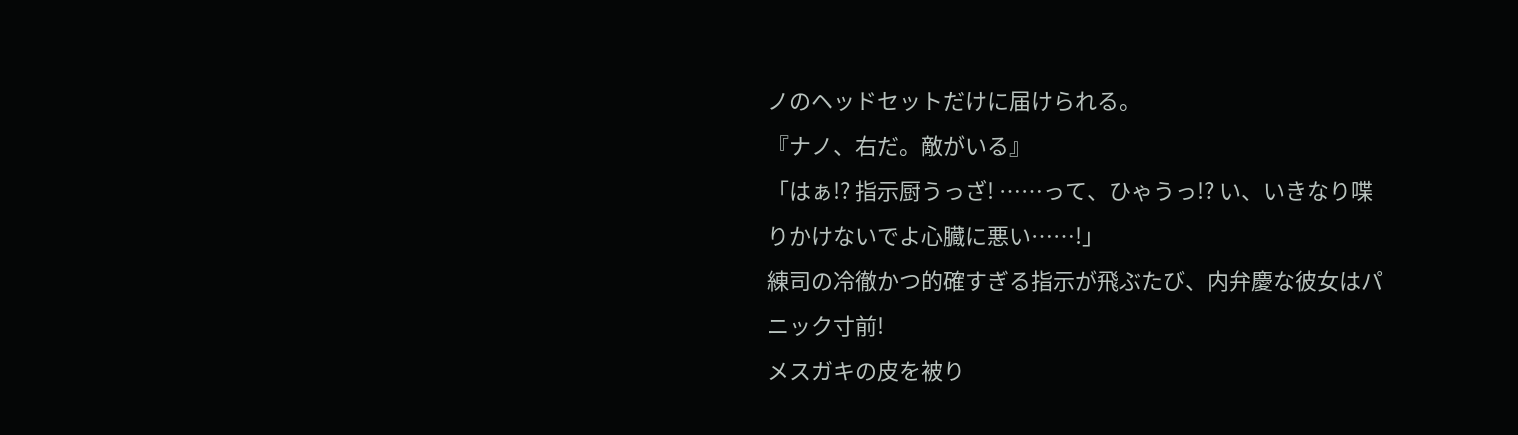ノのヘッドセットだけに届けられる。
『ナノ、右だ。敵がいる』
「はぁ!? 指示厨うっざ! ……って、ひゃうっ!? い、いきなり喋りかけないでよ心臓に悪い……!」
練司の冷徹かつ的確すぎる指示が飛ぶたび、内弁慶な彼女はパニック寸前!
メスガキの皮を被り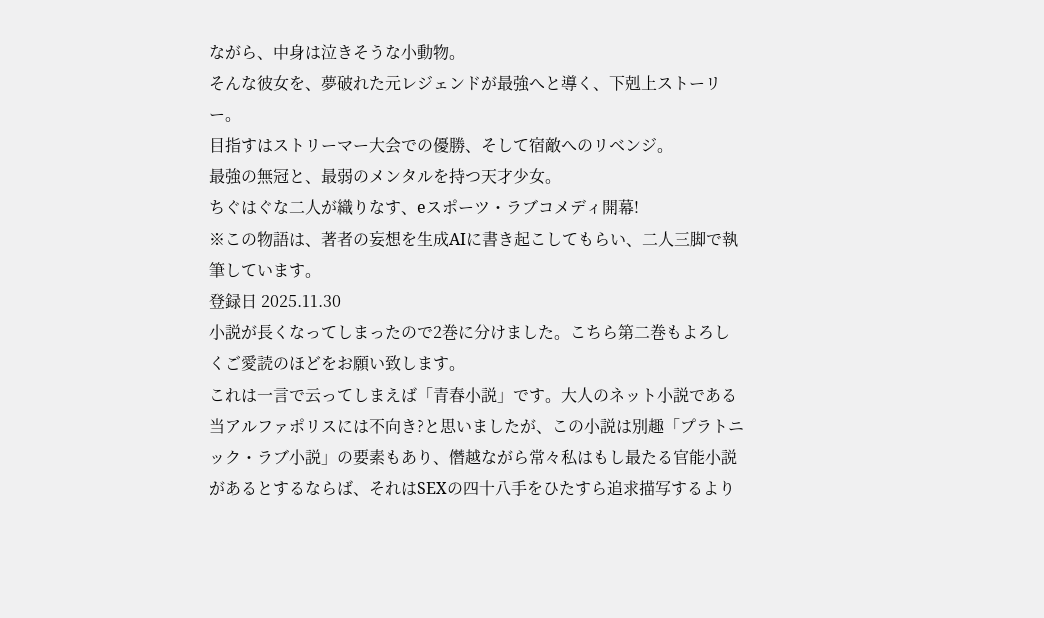ながら、中身は泣きそうな小動物。
そんな彼女を、夢破れた元レジェンドが最強へと導く、下剋上ストーリー。
目指すはストリーマー大会での優勝、そして宿敵へのリベンジ。
最強の無冠と、最弱のメンタルを持つ天才少女。
ちぐはぐな二人が織りなす、eスポーツ・ラブコメディ開幕!
※この物語は、著者の妄想を生成AIに書き起こしてもらい、二人三脚で執筆しています。
登録日 2025.11.30
小説が長くなってしまったので2巻に分けました。こちら第二巻もよろしくご愛読のほどをお願い致します。
これは一言で云ってしまえば「青春小説」です。大人のネット小説である当アルファポリスには不向き?と思いましたが、この小説は別趣「プラトニック・ラブ小説」の要素もあり、僭越ながら常々私はもし最たる官能小説があるとするならば、それはSEXの四十八手をひたすら追求描写するより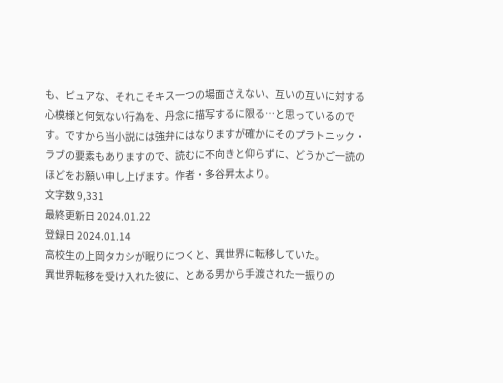も、ピュアな、それこそキス一つの場面さえない、互いの互いに対する心模様と何気ない行為を、丹念に描写するに限る…と思っているのです。ですから当小説には強弁にはなりますが確かにそのプラトニック・ラブの要素もありますので、読むに不向きと仰らずに、どうかご一読のほどをお願い申し上げます。作者・多谷昇太より。
文字数 9,331
最終更新日 2024.01.22
登録日 2024.01.14
高校生の上岡タカシが眠りにつくと、異世界に転移していた。
異世界転移を受け入れた彼に、とある男から手渡された一振りの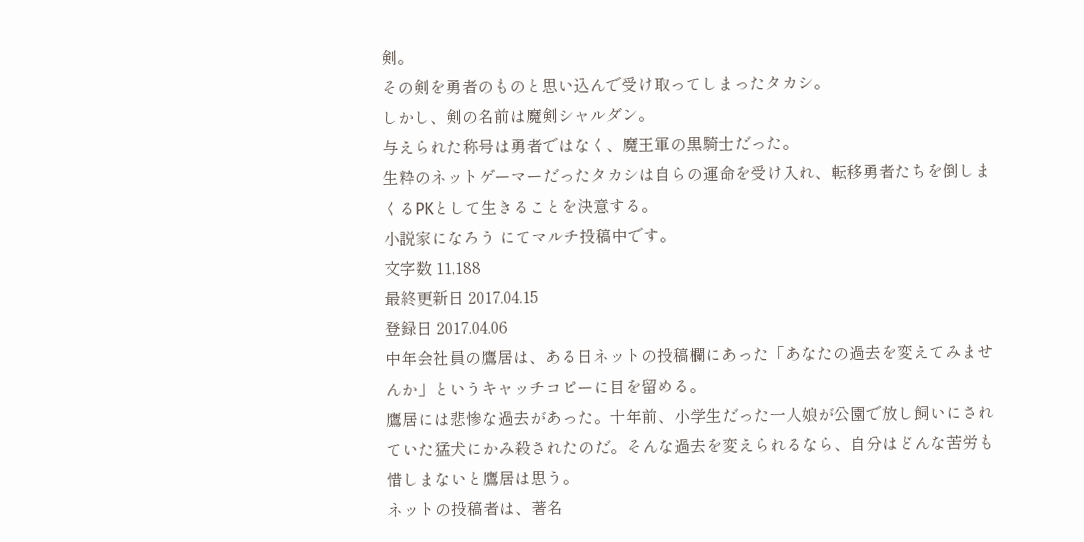剣。
その剣を勇者のものと思い込んで受け取ってしまったタカシ。
しかし、剣の名前は魔剣シャルダン。
与えられた称号は勇者ではなく、魔王軍の黒騎士だった。
生粋のネットゲーマーだったタカシは自らの運命を受け入れ、転移勇者たちを倒しまくるPKとして生きることを決意する。
小説家になろう にてマルチ投稿中です。
文字数 11,188
最終更新日 2017.04.15
登録日 2017.04.06
中年会社員の鷹居は、ある日ネットの投稿欄にあった「あなたの過去を変えてみませんか」というキャッチコピーに目を留める。
鷹居には悲惨な過去があった。十年前、小学生だった一人娘が公園で放し飼いにされていた猛犬にかみ殺されたのだ。そんな過去を変えられるなら、自分はどんな苦労も惜しまないと鷹居は思う。
ネットの投稿者は、著名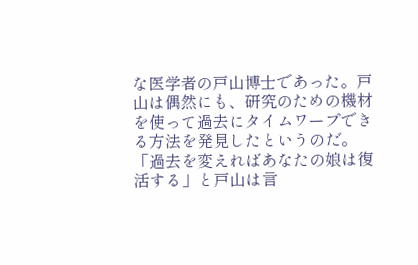な医学者の戸山博士であった。戸山は偶然にも、研究のための機材を使って過去にタイムワープできる方法を発見したというのだ。
「過去を変えればあなたの娘は復活する」と戸山は言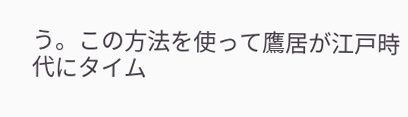う。この方法を使って鷹居が江戸時代にタイム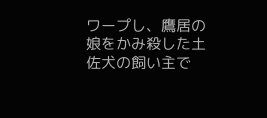ワープし、鷹居の娘をかみ殺した土佐犬の飼い主で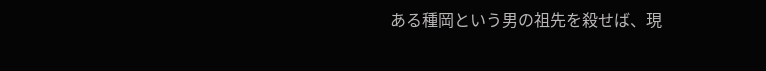ある種岡という男の祖先を殺せば、現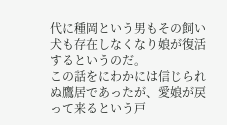代に種岡という男もその飼い犬も存在しなくなり娘が復活するというのだ。
この話をにわかには信じられぬ鷹居であったが、愛娘が戻って来るという戸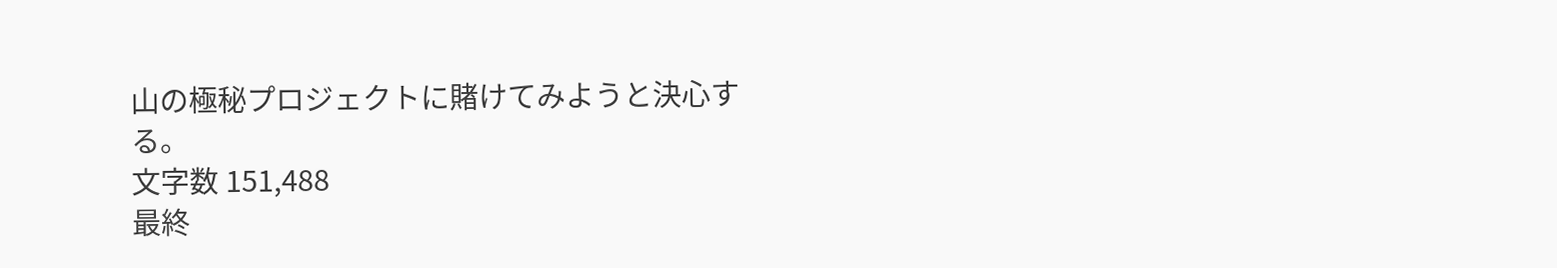山の極秘プロジェクトに賭けてみようと決心する。
文字数 151,488
最終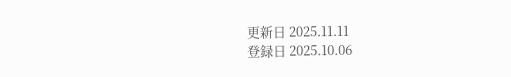更新日 2025.11.11
登録日 2025.10.06